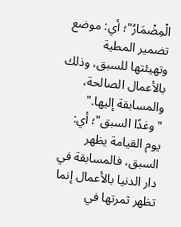الْمِضْمَارُ"؛ أي: موضع تضمير المطية وتهيئتها للسبق، وذلك بالأعمال الصالحة، والمسابقة إليها."
"وغدًا السبق"؛ أي: يوم القيامة يظهر السبق، فالمسابقة في دار الدنيا بالأعمال إنما تظهر ثمرتها في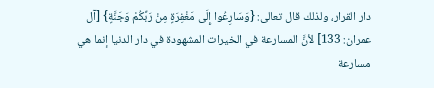دار القرار، ولذلك قال تعالى: {وَسَارِعُوا إِلَى مَغْفِرَةٍ مِنْ رَبِّكُمْ وَجَنَّةٍ} [آل عمران: 133] لأنَّ المسارعة في الخيرات المشهودة في دار الدنيا إنما هي مسارعة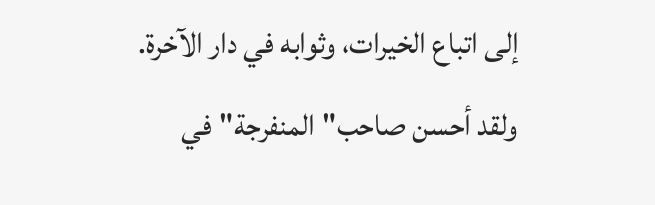إلى اتباع الخيرات، وثوابه في دار الآخرة.
ولقد أحسن صاحب"المنفرجة"في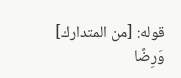قوله: [من المتدارك]
وَرِضًا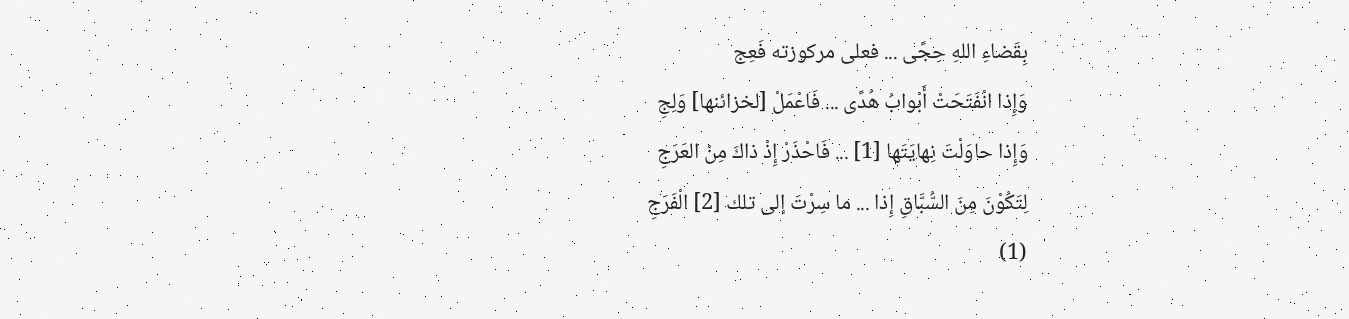بِقَضاءِ اللهِ حِجًى ... فعلى مركوزته فَعِج
وَإِذا انْفَتَحَتْ أَبْوابُ هُدًى ... فَاعْمَلْ [لخزائنها] وَلِجِ
وَإِذا حاوَلْتَ نِهايَتَها [1] ... فَاحْذَرْ إِذْ ذاكَ مِنْ العَرَجِ
لِتَكُوْنَ مِنَ السُّبَّاقِ إِذا ... ما سِرْتَ إلى تلك [2] الْفَرَجِ
(1)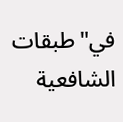في"طبقات الشافعية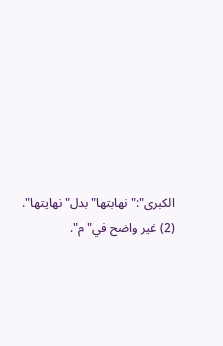الكبرى":"نهابتها"بدل"نهايتها".
(2) غير واضح في"م".